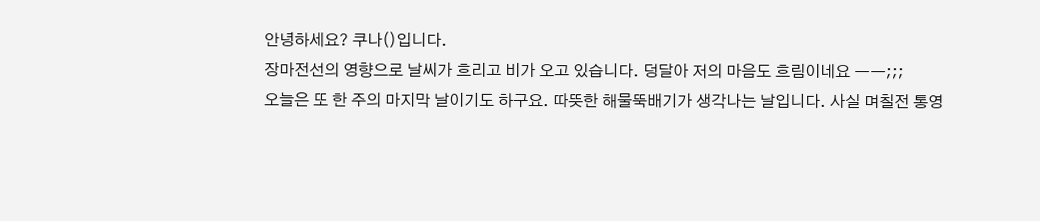안녕하세요? 쿠나()입니다.
장마전선의 영향으로 날씨가 흐리고 비가 오고 있습니다. 덩달아 저의 마음도 흐림이네요 ㅡㅡ;;;
오늘은 또 한 주의 마지막 날이기도 하구요. 따뜻한 해물뚝배기가 생각나는 날입니다. 사실 며칠전 통영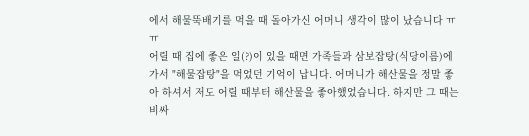에서 해물뚝배기를 먹을 때 돌아가신 어머니 생각이 많이 났습니다 ㅠㅠ
어릴 때 집에 좋은 일(?)이 있을 때면 가족들과 삼보잡탕(식당이름)에 가서 "해물잡탕"을 먹었던 기억이 납니다. 어머니가 해산물을 정말 좋아 하셔서 저도 어릴 때부터 해산물을 좋아했었습니다. 하지만 그 때는 비싸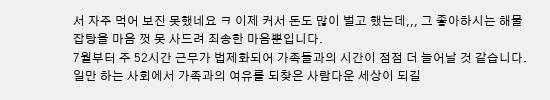서 자주 먹어 보진 못했네요 ㅋ 이제 커서 돈도 많이 벌고 했는데,,, 그 좋아하시는 해물잡탕을 마음 껏 못 사드려 죄송한 마음뿐입니다.
7월부터 주 52시간 근무가 법제화되어 가족들과의 시간이 점점 더 늘어날 것 같습니다. 일만 하는 사회에서 가족과의 여유를 되찾은 사람다운 세상이 되길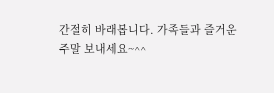간절히 바래봅니다. 가족들과 즐거운 주말 보내세요~^^